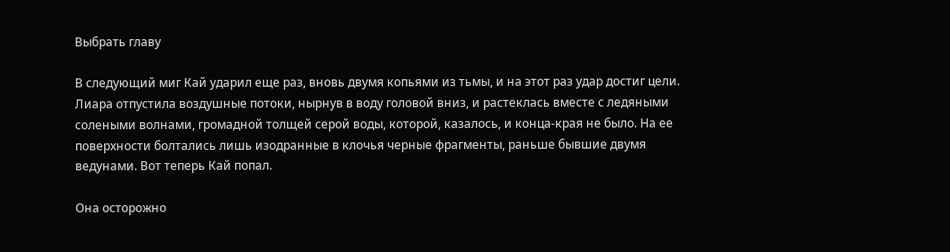Выбрать главу

В следующий миг Кай ударил еще раз, вновь двумя копьями из тьмы, и на этот раз удар достиг цели. Лиара отпустила воздушные потоки, нырнув в воду головой вниз, и растеклась вместе с ледяными солеными волнами, громадной толщей серой воды, которой, казалось, и конца-края не было. На ее поверхности болтались лишь изодранные в клочья черные фрагменты, раньше бывшие двумя ведунами. Вот теперь Кай попал.

Она осторожно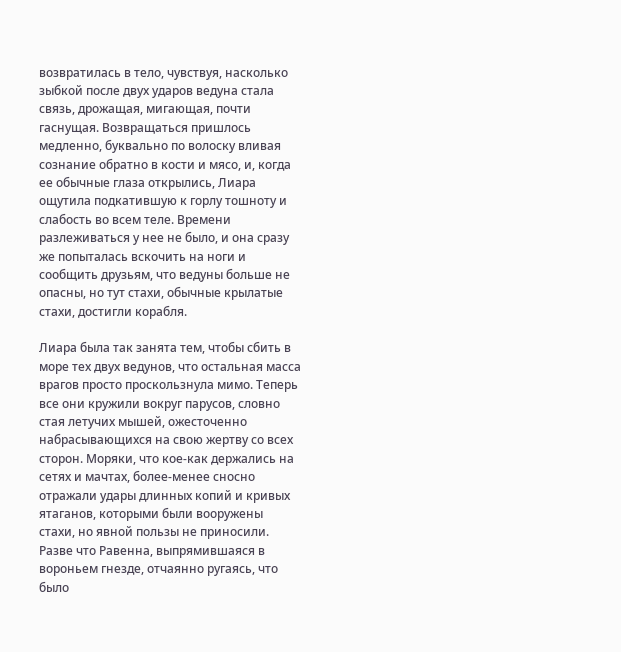возвратилась в тело, чувствуя, насколько зыбкой после двух ударов ведуна стала связь, дрожащая, мигающая, почти гаснущая. Возвращаться пришлось медленно, буквально по волоску вливая сознание обратно в кости и мясо, и, когда ее обычные глаза открылись, Лиара ощутила подкатившую к горлу тошноту и слабость во всем теле. Времени разлеживаться у нее не было, и она сразу же попыталась вскочить на ноги и сообщить друзьям, что ведуны больше не опасны, но тут стахи, обычные крылатые стахи, достигли корабля.

Лиара была так занята тем, чтобы сбить в море тех двух ведунов, что остальная масса врагов просто проскользнула мимо. Теперь все они кружили вокруг парусов, словно стая летучих мышей, ожесточенно набрасывающихся на свою жертву со всех сторон. Моряки, что кое-как держались на сетях и мачтах, более-менее сносно отражали удары длинных копий и кривых ятаганов, которыми были вооружены стахи, но явной пользы не приносили. Разве что Равенна, выпрямившаяся в вороньем гнезде, отчаянно ругаясь, что было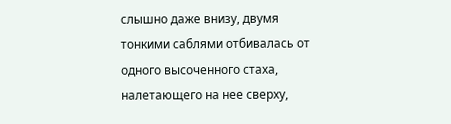слышно даже внизу, двумя тонкими саблями отбивалась от одного высоченного стаха, налетающего на нее сверху,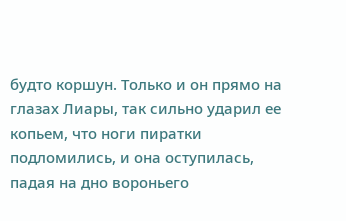будто коршун. Только и он прямо на глазах Лиары, так сильно ударил ее копьем, что ноги пиратки подломились, и она оступилась, падая на дно вороньего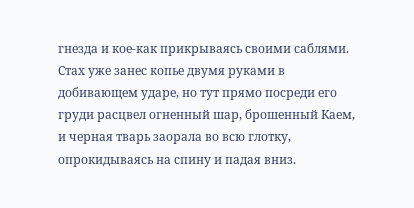гнезда и кое-как прикрываясь своими саблями. Стах уже занес копье двумя руками в добивающем ударе, но тут прямо посреди его груди расцвел огненный шар, брошенный Каем, и черная тварь заорала во всю глотку, опрокидываясь на спину и падая вниз.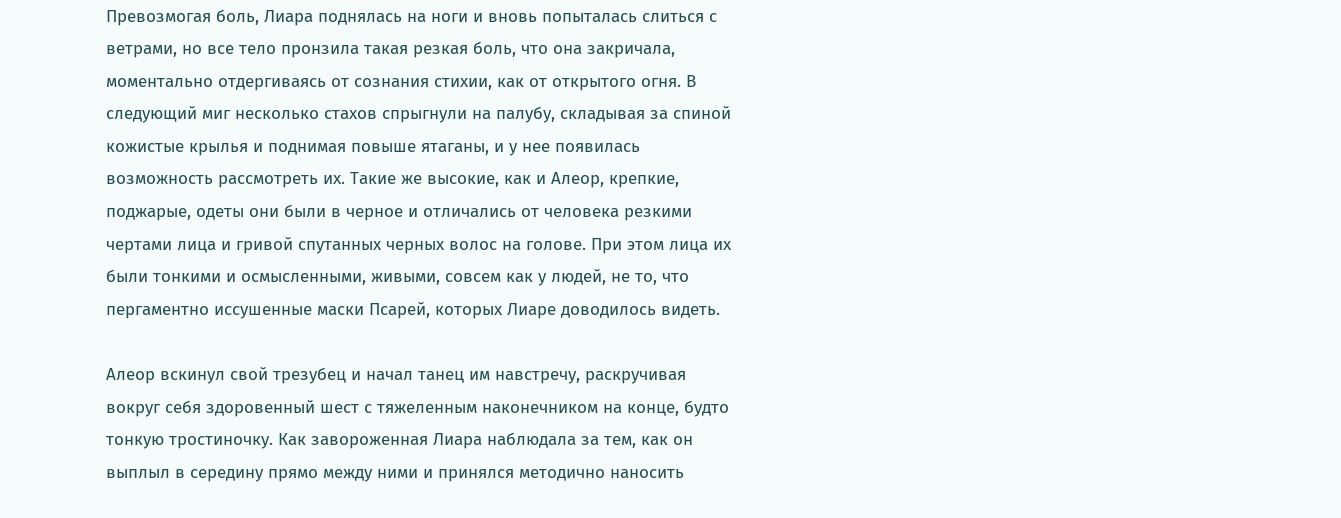Превозмогая боль, Лиара поднялась на ноги и вновь попыталась слиться с ветрами, но все тело пронзила такая резкая боль, что она закричала, моментально отдергиваясь от сознания стихии, как от открытого огня. В следующий миг несколько стахов спрыгнули на палубу, складывая за спиной кожистые крылья и поднимая повыше ятаганы, и у нее появилась возможность рассмотреть их. Такие же высокие, как и Алеор, крепкие, поджарые, одеты они были в черное и отличались от человека резкими чертами лица и гривой спутанных черных волос на голове. При этом лица их были тонкими и осмысленными, живыми, совсем как у людей, не то, что пергаментно иссушенные маски Псарей, которых Лиаре доводилось видеть.

Алеор вскинул свой трезубец и начал танец им навстречу, раскручивая вокруг себя здоровенный шест с тяжеленным наконечником на конце, будто тонкую тростиночку. Как завороженная Лиара наблюдала за тем, как он выплыл в середину прямо между ними и принялся методично наносить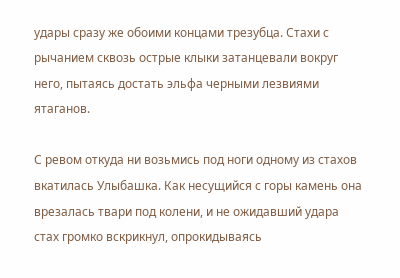удары сразу же обоими концами трезубца. Стахи с рычанием сквозь острые клыки затанцевали вокруг него, пытаясь достать эльфа черными лезвиями ятаганов.

С ревом откуда ни возьмись под ноги одному из стахов вкатилась Улыбашка. Как несущийся с горы камень она врезалась твари под колени, и не ожидавший удара стах громко вскрикнул, опрокидываясь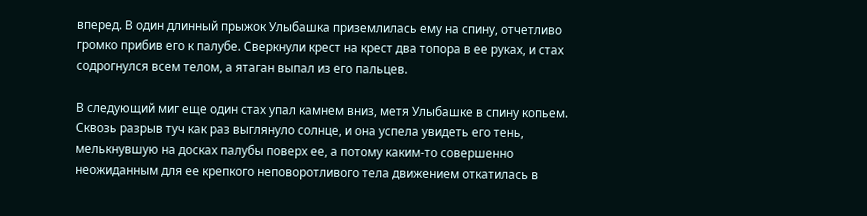вперед. В один длинный прыжок Улыбашка приземлилась ему на спину, отчетливо громко прибив его к палубе. Сверкнули крест на крест два топора в ее руках, и стах содрогнулся всем телом, а ятаган выпал из его пальцев.

В следующий миг еще один стах упал камнем вниз, метя Улыбашке в спину копьем. Сквозь разрыв туч как раз выглянуло солнце, и она успела увидеть его тень, мелькнувшую на досках палубы поверх ее, а потому каким-то совершенно неожиданным для ее крепкого неповоротливого тела движением откатилась в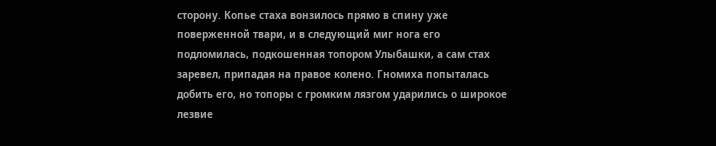сторону. Копье стаха вонзилось прямо в спину уже поверженной твари, и в следующий миг нога его подломилась, подкошенная топором Улыбашки, а сам стах заревел, припадая на правое колено. Гномиха попыталась добить его, но топоры с громким лязгом ударились о широкое лезвие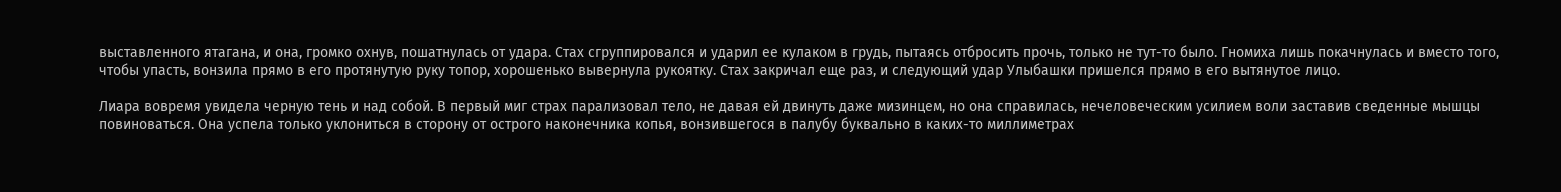выставленного ятагана, и она, громко охнув, пошатнулась от удара. Стах сгруппировался и ударил ее кулаком в грудь, пытаясь отбросить прочь, только не тут-то было. Гномиха лишь покачнулась и вместо того, чтобы упасть, вонзила прямо в его протянутую руку топор, хорошенько вывернула рукоятку. Стах закричал еще раз, и следующий удар Улыбашки пришелся прямо в его вытянутое лицо.

Лиара вовремя увидела черную тень и над собой. В первый миг страх парализовал тело, не давая ей двинуть даже мизинцем, но она справилась, нечеловеческим усилием воли заставив сведенные мышцы повиноваться. Она успела только уклониться в сторону от острого наконечника копья, вонзившегося в палубу буквально в каких-то миллиметрах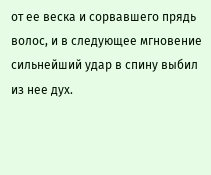от ее веска и сорвавшего прядь волос, и в следующее мгновение сильнейший удар в спину выбил из нее дух.